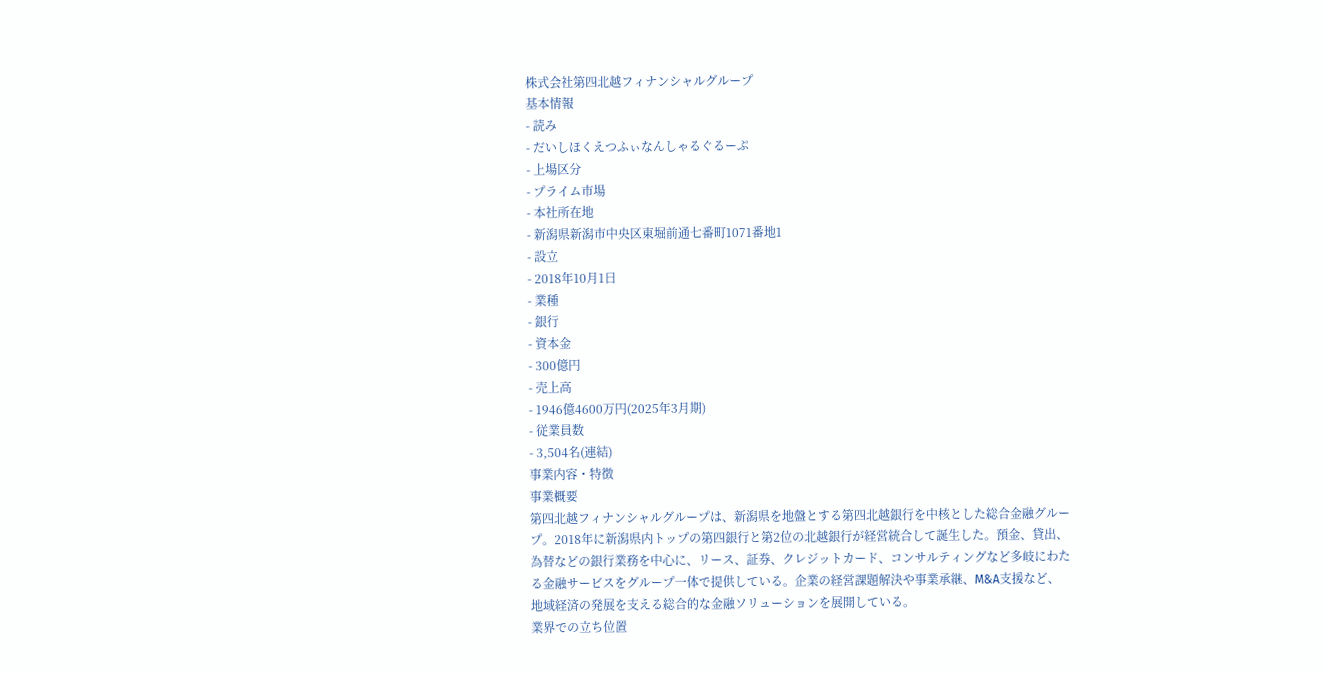株式会社第四北越フィナンシャルグループ
基本情報
- 読み
- だいしほくえつふぃなんしゃるぐるーぷ
- 上場区分
- プライム市場
- 本社所在地
- 新潟県新潟市中央区東堀前通七番町1071番地1
- 設立
- 2018年10月1日
- 業種
- 銀行
- 資本金
- 300億円
- 売上高
- 1946億4600万円(2025年3月期)
- 従業員数
- 3,504名(連結)
事業内容・特徴
事業概要
第四北越フィナンシャルグループは、新潟県を地盤とする第四北越銀行を中核とした総合金融グループ。2018年に新潟県内トップの第四銀行と第2位の北越銀行が経営統合して誕生した。預金、貸出、為替などの銀行業務を中心に、リース、証券、クレジットカード、コンサルティングなど多岐にわたる金融サービスをグループ一体で提供している。企業の経営課題解決や事業承継、M&A支援など、地域経済の発展を支える総合的な金融ソリューションを展開している。
業界での立ち位置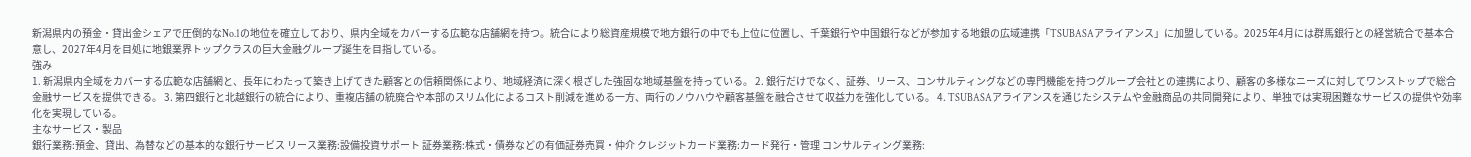新潟県内の預金・貸出金シェアで圧倒的なNo.1の地位を確立しており、県内全域をカバーする広範な店舗網を持つ。統合により総資産規模で地方銀行の中でも上位に位置し、千葉銀行や中国銀行などが参加する地銀の広域連携「TSUBASAアライアンス」に加盟している。2025年4月には群馬銀行との経営統合で基本合意し、2027年4月を目処に地銀業界トップクラスの巨大金融グループ誕生を目指している。
強み
1. 新潟県内全域をカバーする広範な店舗網と、長年にわたって築き上げてきた顧客との信頼関係により、地域経済に深く根ざした強固な地域基盤を持っている。 2. 銀行だけでなく、証券、リース、コンサルティングなどの専門機能を持つグループ会社との連携により、顧客の多様なニーズに対してワンストップで総合金融サービスを提供できる。 3. 第四銀行と北越銀行の統合により、重複店舗の統廃合や本部のスリム化によるコスト削減を進める一方、両行のノウハウや顧客基盤を融合させて収益力を強化している。 4. TSUBASAアライアンスを通じたシステムや金融商品の共同開発により、単独では実現困難なサービスの提供や効率化を実現している。
主なサービス・製品
銀行業務:預金、貸出、為替などの基本的な銀行サービス リース業務:設備投資サポート 証券業務:株式・債券などの有価証券売買・仲介 クレジットカード業務:カード発行・管理 コンサルティング業務: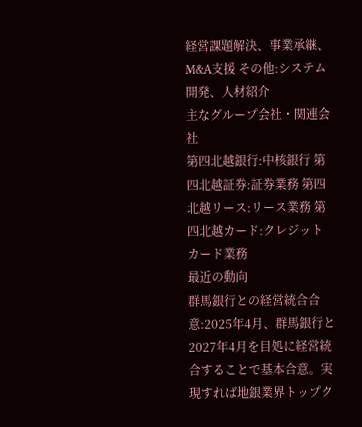経営課題解決、事業承継、M&A支援 その他:システム開発、人材紹介
主なグループ会社・関連会社
第四北越銀行:中核銀行 第四北越証券:証券業務 第四北越リース:リース業務 第四北越カード:クレジットカード業務
最近の動向
群馬銀行との経営統合合意:2025年4月、群馬銀行と2027年4月を目処に経営統合することで基本合意。実現すれば地銀業界トップク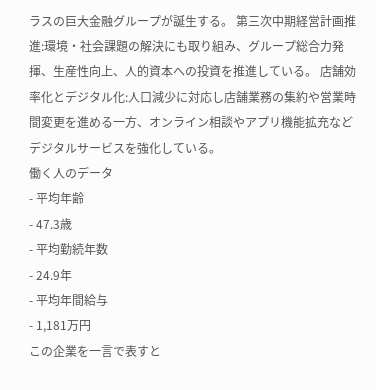ラスの巨大金融グループが誕生する。 第三次中期経営計画推進:環境・社会課題の解決にも取り組み、グループ総合力発揮、生産性向上、人的資本への投資を推進している。 店舗効率化とデジタル化:人口減少に対応し店舗業務の集約や営業時間変更を進める一方、オンライン相談やアプリ機能拡充などデジタルサービスを強化している。
働く人のデータ
- 平均年齢
- 47.3歳
- 平均勤続年数
- 24.9年
- 平均年間給与
- 1,181万円
この企業を一言で表すと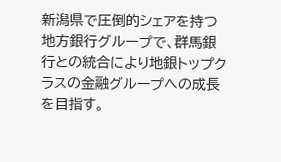新潟県で圧倒的シェアを持つ地方銀行グループで、群馬銀行との統合により地銀トップクラスの金融グループへの成長を目指す。